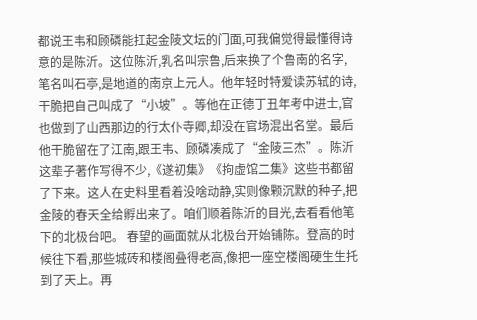都说王韦和顾磷能扛起金陵文坛的门面,可我偏觉得最懂得诗意的是陈沂。这位陈沂,乳名叫宗鲁,后来换了个鲁南的名字,笔名叫石亭,是地道的南京上元人。他年轻时特爱读苏轼的诗,干脆把自己叫成了“小坡”。等他在正德丁丑年考中进士,官也做到了山西那边的行太仆寺卿,却没在官场混出名堂。最后他干脆留在了江南,跟王韦、顾磷凑成了“金陵三杰”。陈沂这辈子著作写得不少,《遂初集》《拘虚馆二集》这些书都留了下来。这人在史料里看着没啥动静,实则像颗沉默的种子,把金陵的春天全给孵出来了。咱们顺着陈沂的目光,去看看他笔下的北极台吧。 春望的画面就从北极台开始铺陈。登高的时候往下看,那些城砖和楼阁叠得老高,像把一座空楼阁硬生生托到了天上。再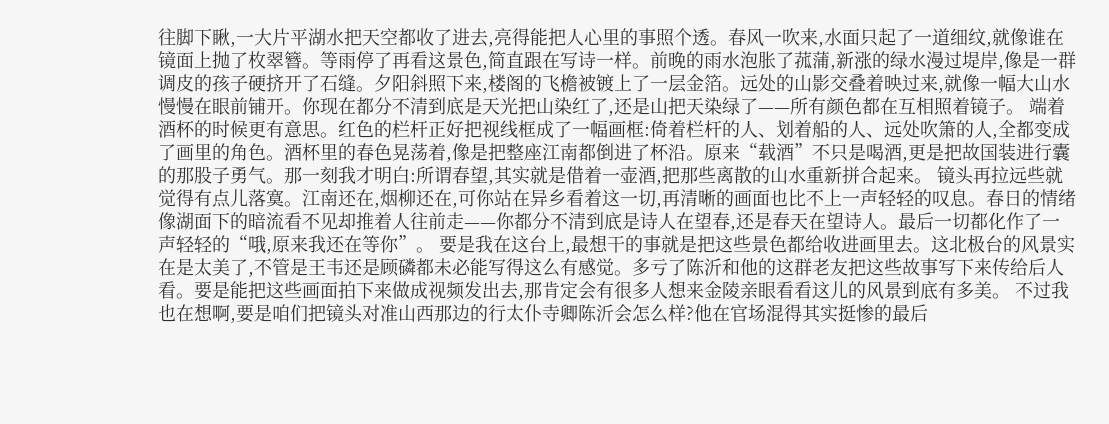往脚下瞅,一大片平湖水把天空都收了进去,亮得能把人心里的事照个透。春风一吹来,水面只起了一道细纹,就像谁在镜面上抛了枚翠簪。等雨停了再看这景色,简直跟在写诗一样。前晚的雨水泡胀了菰蒲,新涨的绿水漫过堤岸,像是一群调皮的孩子硬挤开了石缝。夕阳斜照下来,楼阁的飞檐被镀上了一层金箔。远处的山影交叠着映过来,就像一幅大山水慢慢在眼前铺开。你现在都分不清到底是天光把山染红了,还是山把天染绿了——所有颜色都在互相照着镜子。 端着酒杯的时候更有意思。红色的栏杆正好把视线框成了一幅画框:倚着栏杆的人、划着船的人、远处吹箫的人,全都变成了画里的角色。酒杯里的春色晃荡着,像是把整座江南都倒进了杯沿。原来“载酒”不只是喝酒,更是把故国装进行囊的那股子勇气。那一刻我才明白:所谓春望,其实就是借着一壶酒,把那些离散的山水重新拼合起来。 镜头再拉远些就觉得有点儿落寞。江南还在,烟柳还在,可你站在异乡看着这一切,再清晰的画面也比不上一声轻轻的叹息。春日的情绪像湖面下的暗流看不见却推着人往前走——你都分不清到底是诗人在望春,还是春天在望诗人。最后一切都化作了一声轻轻的“哦,原来我还在等你”。 要是我在这台上,最想干的事就是把这些景色都给收进画里去。这北极台的风景实在是太美了,不管是王韦还是顾磷都未必能写得这么有感觉。多亏了陈沂和他的这群老友把这些故事写下来传给后人看。要是能把这些画面拍下来做成视频发出去,那肯定会有很多人想来金陵亲眼看看这儿的风景到底有多美。 不过我也在想啊,要是咱们把镜头对准山西那边的行太仆寺卿陈沂会怎么样?他在官场混得其实挺惨的最后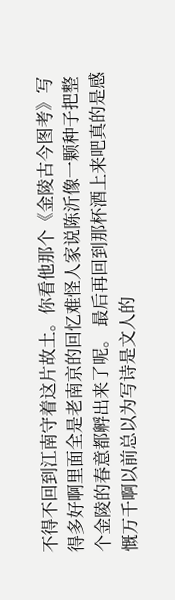不得不回到江南守着这片故土。你看他那个《金陵古今图考》写得多好啊里面全是老南京的回忆难怪人家说陈沂像一颗种子把整个金陵的春意都孵出来了呢。 最后再回到那杯酒上来吧真的是感慨万千啊以前总以为写诗是文人的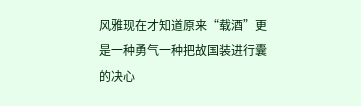风雅现在才知道原来“载酒”更是一种勇气一种把故国装进行囊的决心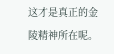这才是真正的金陵精神所在呢。